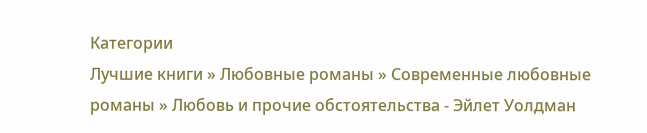Категории
Лучшие книги » Любовные романы » Современные любовные романы » Любовь и прочие обстоятельства - Эйлет Уолдман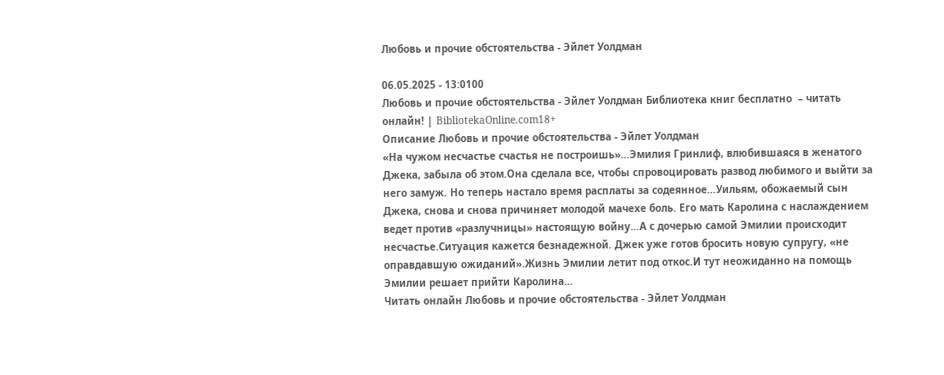Любовь и прочие обстоятельства - Эйлет Уолдман

06.05.2025 - 13:0100
Любовь и прочие обстоятельства - Эйлет Уолдман Библиотека книг бесплатно  – читать онлайн! | BibliotekaOnline.com18+
Описание Любовь и прочие обстоятельства - Эйлет Уолдман
«На чужом несчастье счастья не построишь»…Эмилия Гринлиф, влюбившаяся в женатого Джека, забыла об этом.Она сделала все, чтобы спровоцировать развод любимого и выйти за него замуж. Но теперь настало время расплаты за содеянное…Уильям, обожаемый сын Джека, снова и снова причиняет молодой мачехе боль. Его мать Каролина с наслаждением ведет против «разлучницы» настоящую войну…А с дочерью самой Эмилии происходит несчастье.Ситуация кажется безнадежной. Джек уже готов бросить новую супругу, «не оправдавшую ожиданий».Жизнь Эмилии летит под откос.И тут неожиданно на помощь Эмилии решает прийти Каролина…
Читать онлайн Любовь и прочие обстоятельства - Эйлет Уолдман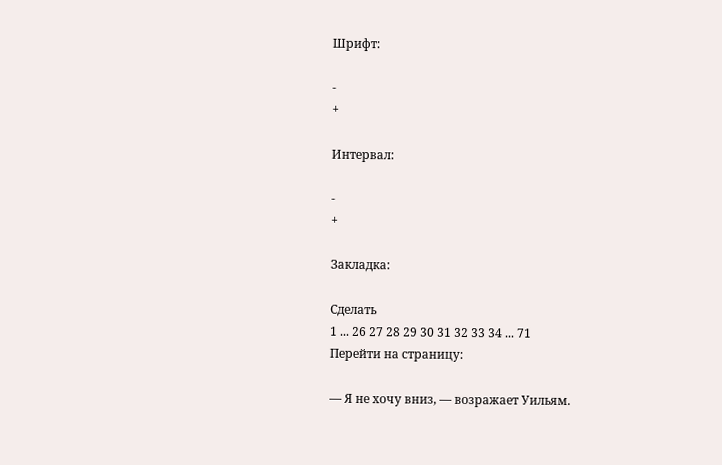Шрифт:

-
+

Интервал:

-
+

Закладка:

Сделать
1 ... 26 27 28 29 30 31 32 33 34 ... 71
Перейти на страницу:

— Я не хочу вниз, — возражает Уильям.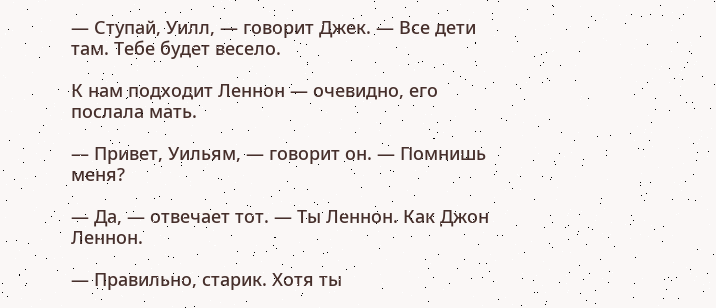— Ступай, Уилл, — говорит Джек. — Все дети там. Тебе будет весело.

К нам подходит Леннон — очевидно, его послала мать.

— Привет, Уильям, — говорит он. — Помнишь меня?

— Да, — отвечает тот. — Ты Леннон. Как Джон Леннон.

— Правильно, старик. Хотя ты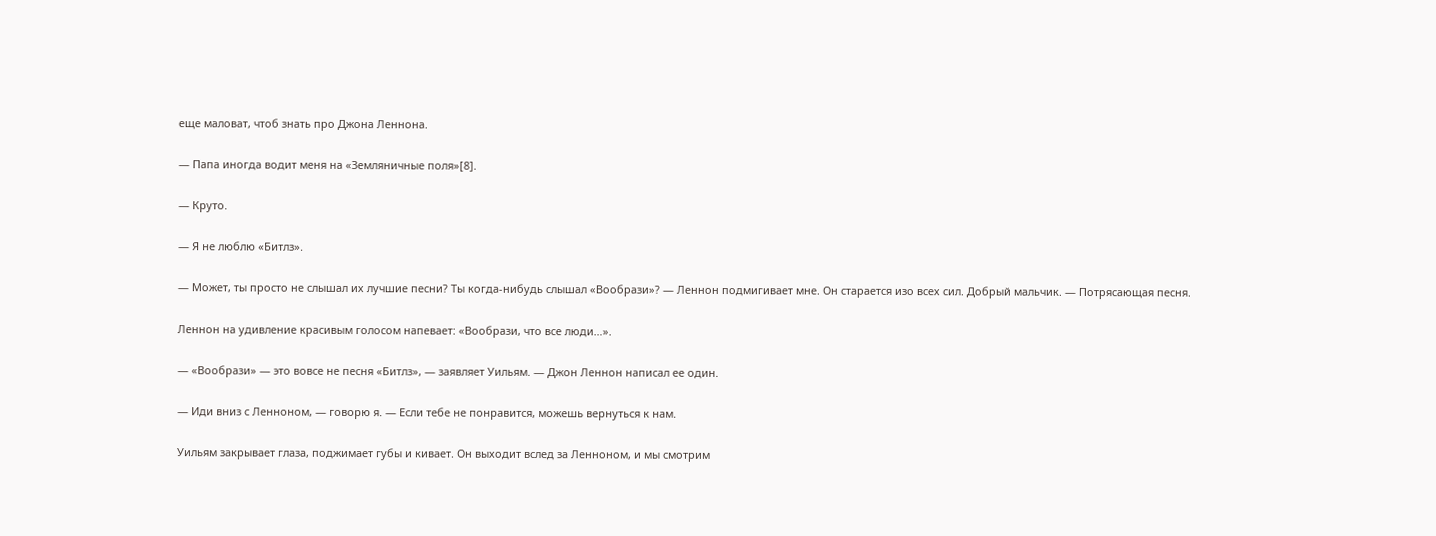еще маловат, чтоб знать про Джона Леннона.

— Папа иногда водит меня на «Земляничные поля»[8].

— Круто.

— Я не люблю «Битлз».

— Может, ты просто не слышал их лучшие песни? Ты когда-нибудь слышал «Вообрази»? — Леннон подмигивает мне. Он старается изо всех сил. Добрый мальчик. — Потрясающая песня.

Леннон на удивление красивым голосом напевает: «Вообрази, что все люди…».

— «Вообрази» — это вовсе не песня «Битлз», — заявляет Уильям. — Джон Леннон написал ее один.

— Иди вниз с Ленноном, — говорю я. — Если тебе не понравится, можешь вернуться к нам.

Уильям закрывает глаза, поджимает губы и кивает. Он выходит вслед за Ленноном, и мы смотрим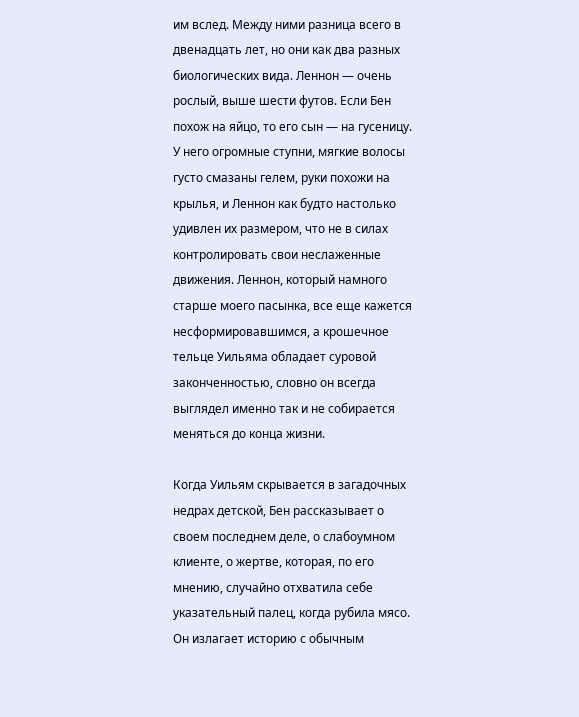им вслед. Между ними разница всего в двенадцать лет, но они как два разных биологических вида. Леннон — очень рослый, выше шести футов. Если Бен похож на яйцо, то его сын — на гусеницу. У него огромные ступни, мягкие волосы густо смазаны гелем, руки похожи на крылья, и Леннон как будто настолько удивлен их размером, что не в силах контролировать свои неслаженные движения. Леннон, который намного старше моего пасынка, все еще кажется несформировавшимся, а крошечное тельце Уильяма обладает суровой законченностью, словно он всегда выглядел именно так и не собирается меняться до конца жизни.

Когда Уильям скрывается в загадочных недрах детской, Бен рассказывает о своем последнем деле, о слабоумном клиенте, о жертве, которая, по его мнению, случайно отхватила себе указательный палец, когда рубила мясо. Он излагает историю с обычным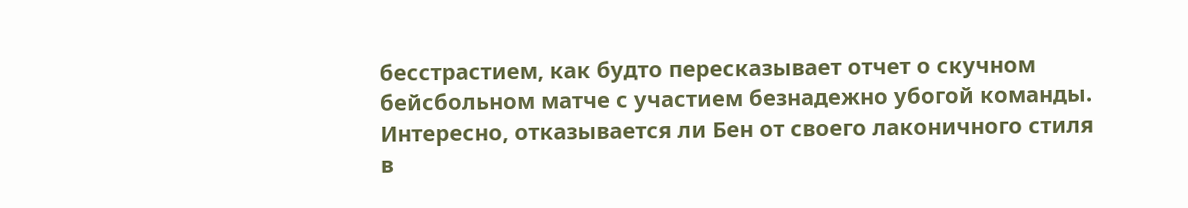бесстрастием, как будто пересказывает отчет о скучном бейсбольном матче с участием безнадежно убогой команды. Интересно, отказывается ли Бен от своего лаконичного стиля в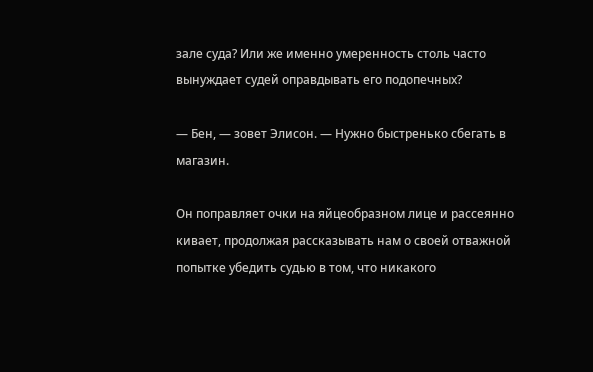зале суда? Или же именно умеренность столь часто вынуждает судей оправдывать его подопечных?

— Бен, — зовет Элисон. — Нужно быстренько сбегать в магазин.

Он поправляет очки на яйцеобразном лице и рассеянно кивает, продолжая рассказывать нам о своей отважной попытке убедить судью в том, что никакого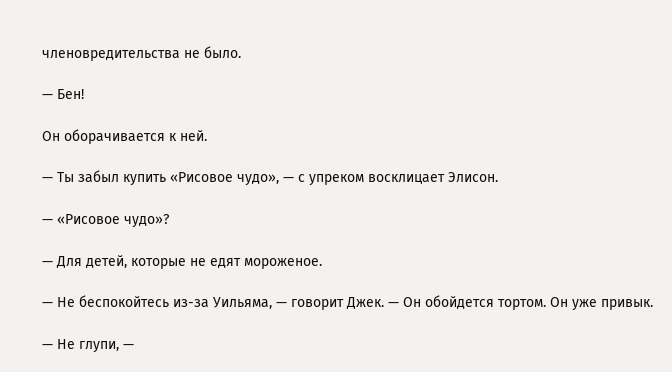членовредительства не было.

— Бен!

Он оборачивается к ней.

— Ты забыл купить «Рисовое чудо», — с упреком восклицает Элисон.

— «Рисовое чудо»?

— Для детей, которые не едят мороженое.

— Не беспокойтесь из-за Уильяма, — говорит Джек. — Он обойдется тортом. Он уже привык.

— Не глупи, —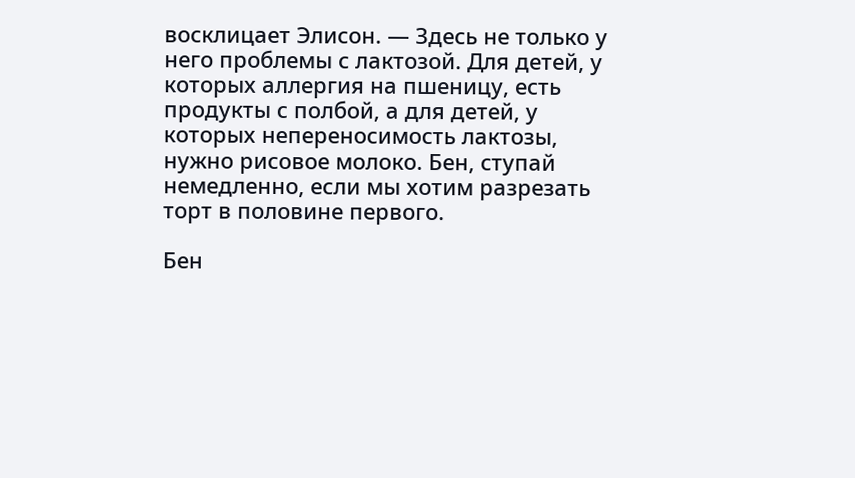восклицает Элисон. — Здесь не только у него проблемы с лактозой. Для детей, у которых аллергия на пшеницу, есть продукты с полбой, а для детей, у которых непереносимость лактозы, нужно рисовое молоко. Бен, ступай немедленно, если мы хотим разрезать торт в половине первого.

Бен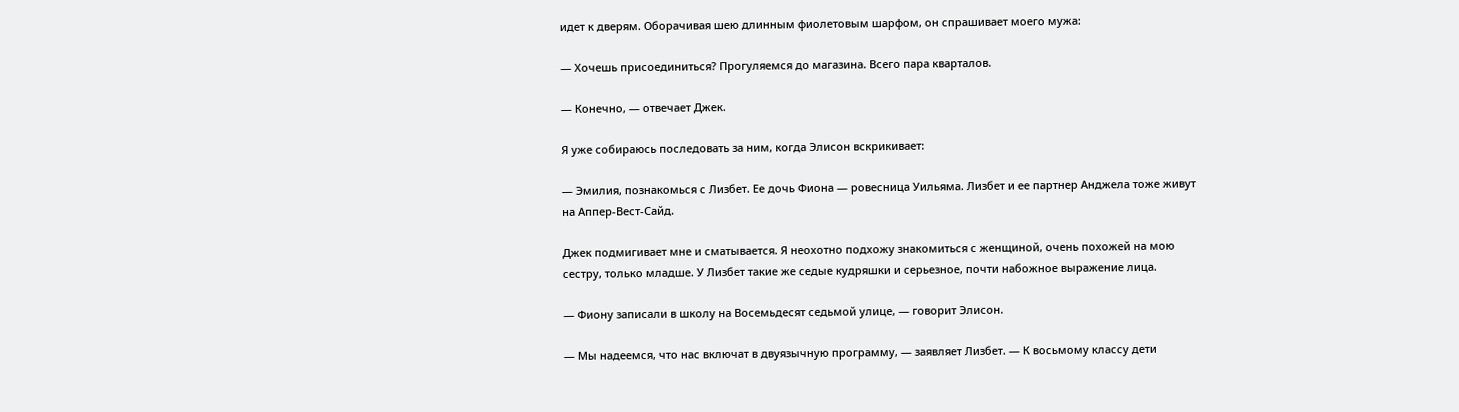идет к дверям. Оборачивая шею длинным фиолетовым шарфом, он спрашивает моего мужа:

— Хочешь присоединиться? Прогуляемся до магазина. Всего пара кварталов.

— Конечно, — отвечает Джек.

Я уже собираюсь последовать за ним, когда Элисон вскрикивает:

— Эмилия, познакомься с Лизбет. Ее дочь Фиона — ровесница Уильяма. Лизбет и ее партнер Анджела тоже живут на Аппер-Вест-Сайд.

Джек подмигивает мне и сматывается. Я неохотно подхожу знакомиться с женщиной, очень похожей на мою сестру, только младше. У Лизбет такие же седые кудряшки и серьезное, почти набожное выражение лица.

— Фиону записали в школу на Восемьдесят седьмой улице, — говорит Элисон.

— Мы надеемся, что нас включат в двуязычную программу, — заявляет Лизбет. — К восьмому классу дети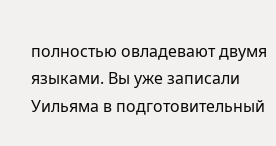полностью овладевают двумя языками. Вы уже записали Уильяма в подготовительный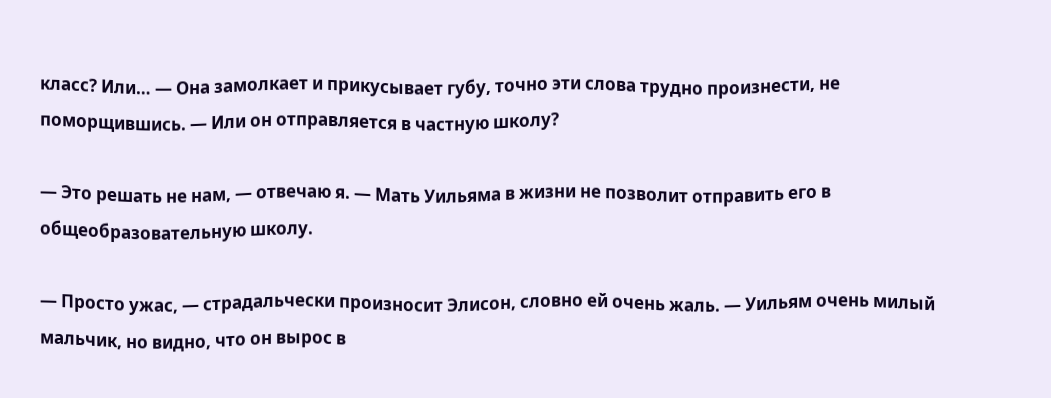класс? Или… — Она замолкает и прикусывает губу, точно эти слова трудно произнести, не поморщившись. — Или он отправляется в частную школу?

— Это решать не нам, — отвечаю я. — Мать Уильяма в жизни не позволит отправить его в общеобразовательную школу.

— Просто ужас, — страдальчески произносит Элисон, словно ей очень жаль. — Уильям очень милый мальчик, но видно, что он вырос в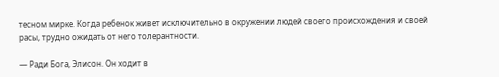тесном мирке. Когда ребенок живет исключительно в окружении людей своего происхождения и своей расы, трудно ожидать от него толерантности.

— Ради Бога, Элисон. Он ходит в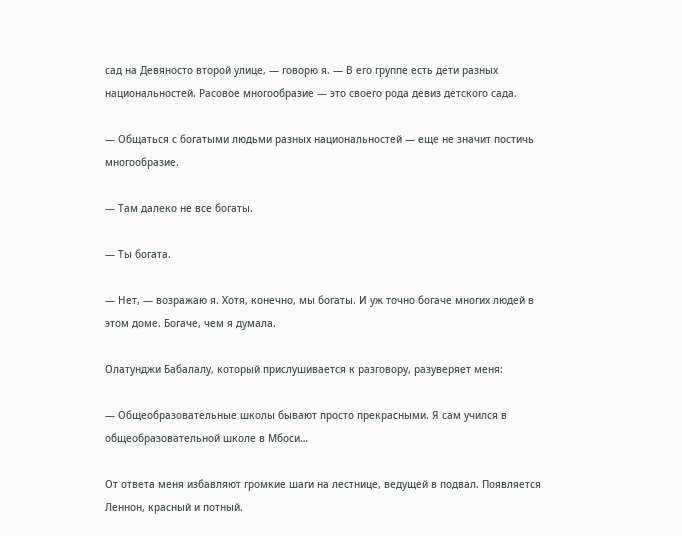сад на Девяносто второй улице, — говорю я. — В его группе есть дети разных национальностей. Расовое многообразие — это своего рода девиз детского сада.

— Общаться с богатыми людьми разных национальностей — еще не значит постичь многообразие.

— Там далеко не все богаты.

— Ты богата.

— Нет, — возражаю я. Хотя, конечно, мы богаты. И уж точно богаче многих людей в этом доме. Богаче, чем я думала.

Олатунджи Бабалалу, который прислушивается к разговору, разуверяет меня:

— Общеобразовательные школы бывают просто прекрасными. Я сам учился в общеобразовательной школе в Мбоси…

От ответа меня избавляют громкие шаги на лестнице, ведущей в подвал. Появляется Леннон, красный и потный.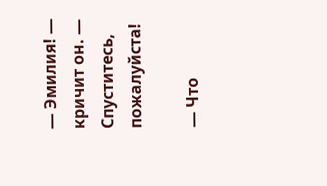— Эмилия! — кричит он. — Спуститесь, пожалуйста!

— Что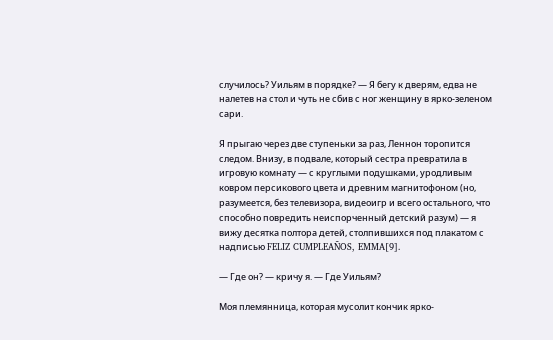случилось? Уильям в порядке? — Я бегу к дверям, едва не налетев на стол и чуть не сбив с ног женщину в ярко-зеленом сари.

Я прыгаю через две ступеньки за раз, Леннон торопится следом. Внизу, в подвале, который сестра превратила в игровую комнату — с круглыми подушками, уродливым ковром персикового цвета и древним магнитофоном (но, разумеется, без телевизора, видеоигр и всего остального, что способно повредить неиспорченный детский разум) — я вижу десятка полтора детей, столпившихся под плакатом с надписью FELIZ CUMPLEAÑOS, EMMA[9].

— Где он? — кричу я. — Где Уильям?

Моя племянница, которая мусолит кончик ярко-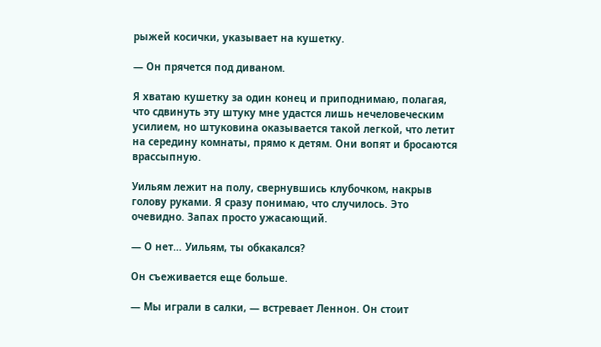рыжей косички, указывает на кушетку.

— Он прячется под диваном.

Я хватаю кушетку за один конец и приподнимаю, полагая, что сдвинуть эту штуку мне удастся лишь нечеловеческим усилием, но штуковина оказывается такой легкой, что летит на середину комнаты, прямо к детям. Они вопят и бросаются врассыпную.

Уильям лежит на полу, свернувшись клубочком, накрыв голову руками. Я сразу понимаю, что случилось. Это очевидно. Запах просто ужасающий.

— О нет… Уильям, ты обкакался?

Он съеживается еще больше.

— Мы играли в салки, — встревает Леннон. Он стоит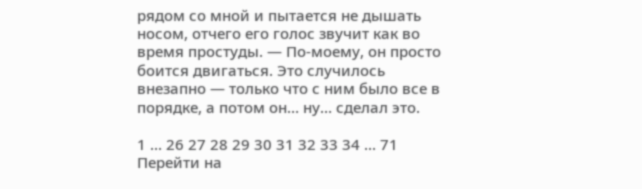рядом со мной и пытается не дышать носом, отчего его голос звучит как во время простуды. — По-моему, он просто боится двигаться. Это случилось внезапно — только что с ним было все в порядке, а потом он… ну… сделал это.

1 ... 26 27 28 29 30 31 32 33 34 ... 71
Перейти на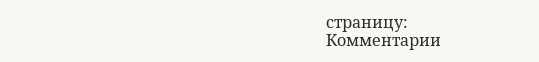страницу:
Комментарии